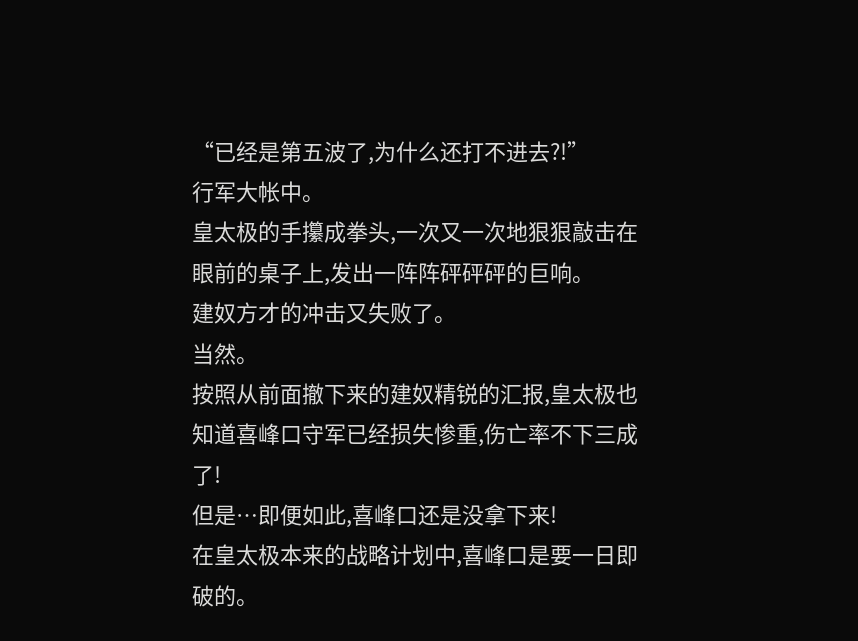“已经是第五波了,为什么还打不进去?!”
行军大帐中。
皇太极的手攥成拳头,一次又一次地狠狠敲击在眼前的桌子上,发出一阵阵砰砰砰的巨响。
建奴方才的冲击又失败了。
当然。
按照从前面撤下来的建奴精锐的汇报,皇太极也知道喜峰口守军已经损失惨重,伤亡率不下三成了!
但是…即便如此,喜峰口还是没拿下来!
在皇太极本来的战略计划中,喜峰口是要一日即破的。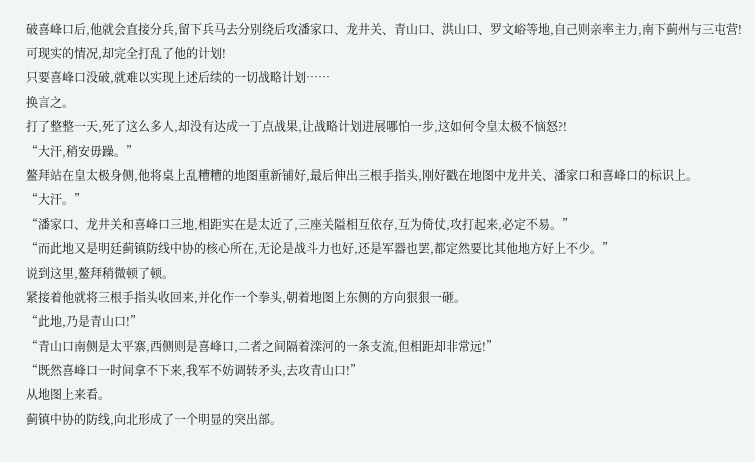破喜峰口后,他就会直接分兵,留下兵马去分别绕后攻潘家口、龙井关、青山口、洪山口、罗文峪等地,自己则亲率主力,南下蓟州与三屯营!
可现实的情况,却完全打乱了他的计划!
只要喜峰口没破,就难以实现上述后续的一切战略计划……
换言之。
打了整整一天,死了这么多人,却没有达成一丁点战果,让战略计划进展哪怕一步,这如何令皇太极不恼怒?!
“大汗,稍安毋躁。”
鳌拜站在皇太极身侧,他将桌上乱糟糟的地图重新铺好,最后伸出三根手指头,刚好戳在地图中龙井关、潘家口和喜峰口的标识上。
“大汗。”
“潘家口、龙井关和喜峰口三地,相距实在是太近了,三座关隘相互依存,互为倚仗,攻打起来,必定不易。”
“而此地又是明廷蓟镇防线中协的核心所在,无论是战斗力也好,还是军器也罢,都定然要比其他地方好上不少。”
说到这里,鳌拜稍微顿了顿。
紧接着他就将三根手指头收回来,并化作一个拳头,朝着地图上东侧的方向狠狠一砸。
“此地,乃是青山口!”
“青山口南侧是太平寨,西侧则是喜峰口,二者之间隔着滦河的一条支流,但相距却非常远!”
“既然喜峰口一时间拿不下来,我军不妨调转矛头,去攻青山口!”
从地图上来看。
蓟镇中协的防线,向北形成了一个明显的突出部。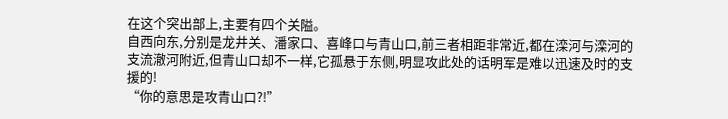在这个突出部上,主要有四个关隘。
自西向东,分别是龙井关、潘家口、喜峰口与青山口,前三者相距非常近,都在滦河与滦河的支流澈河附近,但青山口却不一样,它孤悬于东侧,明显攻此处的话明军是难以迅速及时的支援的!
“你的意思是攻青山口?!”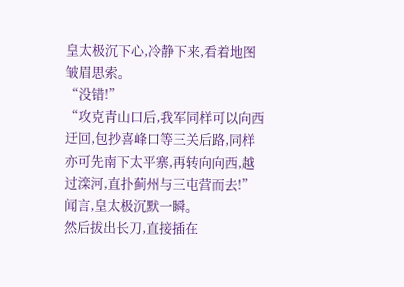皇太极沉下心,冷静下来,看着地图皱眉思索。
“没错!”
“攻克青山口后,我军同样可以向西迂回,包抄喜峰口等三关后路,同样亦可先南下太平寨,再转向向西,越过滦河,直扑蓟州与三屯营而去!”
闻言,皇太极沉默一瞬。
然后拔出长刀,直接插在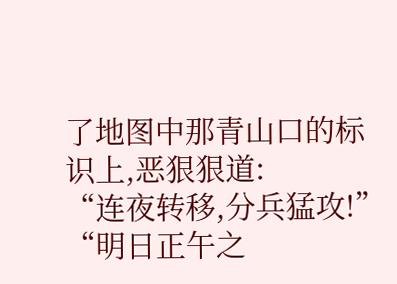了地图中那青山口的标识上,恶狠狠道:
“连夜转移,分兵猛攻!”
“明日正午之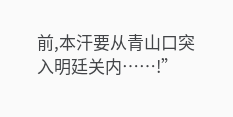前,本汗要从青山口突入明廷关内……!”